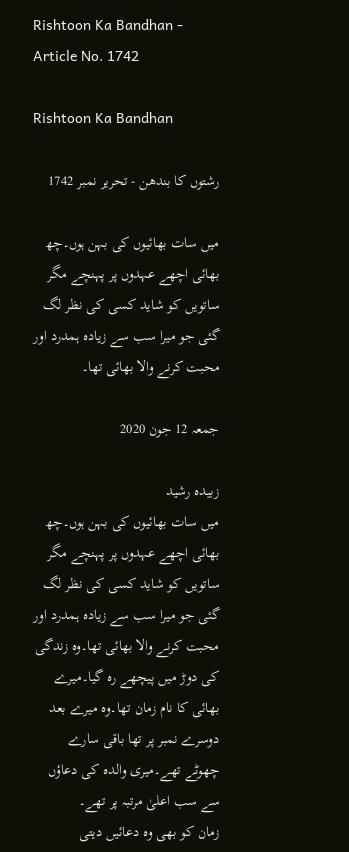Rishtoon Ka Bandhan - Article No. 1742

Rishtoon Ka Bandhan

رشتوں کا بندھن - تحریر نمبر 1742

میں سات بھائیوں کی بہن ہوں۔چھ بھائی اچھے عہدوں پر پہنچے مگر ساتویں کو شاید کسی کی نظر لگ گئی جو میرا سب سے زیادہ ہمدرد اور محبت کرنے والا بھائی تھا۔

جمعہ 12 جون 2020

زبیدہ رشید
میں سات بھائیوں کی بہن ہوں۔چھ بھائی اچھے عہدوں پر پہنچے مگر ساتویں کو شاید کسی کی نظر لگ گئی جو میرا سب سے زیادہ ہمدرد اور محبت کرنے والا بھائی تھا۔وہ زندگی کی دوڑ میں پیچھے رہ گیا۔میرے بھائی کا نام زمان تھا۔وہ میرے بعد دوسرے نمبر پر تھا باقی سارے چھوٹے تھے۔میری والدہ کی دعاؤں سے سب اعلیٰ مرتبہ پر تھے۔
زمان کو بھی وہ دعائیں دیتی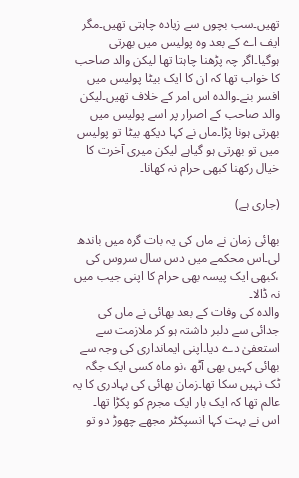تھیں۔سب بچوں سے زیادہ چاہتی تھیں۔مگر ایف اے کے بعد وہ پولیس میں بھرتی ہوگیا۔اگر چہ پڑھنا چاہتا تھا لیکن والد صاحب کا خواب تھا کہ ان کا ایک بیٹا پولیس میں افسر بنے۔والدہ اس امر کے خلاف تھیں۔لیکن والد صاحب کے اصرار پر اسے پولیس میں بھرتی ہونا پڑا۔ماں نے کہا دیکھ بیٹا تو پولیس میں تو بھرتی ہو گیاہے لیکن میری آخرت کا خیال رکھنا کبھی حرام نہ کھانا۔

(جاری ہے)

بھائی زمان نے ماں کی یہ بات گرہ میں باندھ لی۔اس محکمے میں دس سال سروس کی ،کبھی ایک پیسہ بھی حرام کا اپنی جیب میں نہ ڈالا۔
والدہ کی وفات کے بعد بھائی نے ماں کی جدائی سے دلبر داشتہ ہو کر ملازمت سے استعفیٰ دے دیا۔اپنی ایمانداری کی وجہ سے بھائی کہیں بھی آٹھ ،نو ماہ کسی ایک جگہ ٹک نہیں سکا تھا۔زمان بھائی کی بہادری کا یہ عالم تھا کہ ایک بار ایک مجرم کو پکڑا تھا۔
اس نے بہت کہا انسپکٹر مجھے چھوڑ دو تو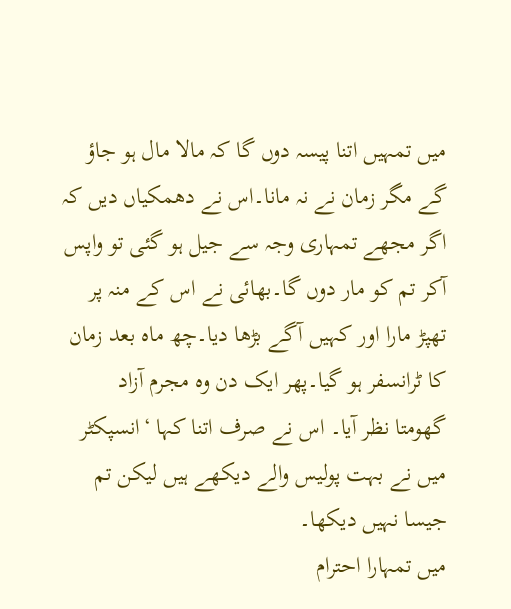میں تمہیں اتنا پیسہ دوں گا کہ مالا مال ہو جاؤ گے مگر زمان نے نہ مانا۔اس نے دھمکیاں دیں کہ اگر مجھے تمہاری وجہ سے جیل ہو گئی تو واپس آکر تم کو مار دوں گا۔بھائی نے اس کے منہ پر تھپڑ مارا اور کہیں آگے بڑھا دیا۔چھ ماہ بعد زمان کا ٹرانسفر ہو گیا۔پھر ایک دن وہ مجرم آزاد گھومتا نظر آیا۔ اس نے صرف اتنا کہا ‘انسپکٹر میں نے بہت پولیس والے دیکھے ہیں لیکن تم جیسا نہیں دیکھا۔
میں تمہارا احترام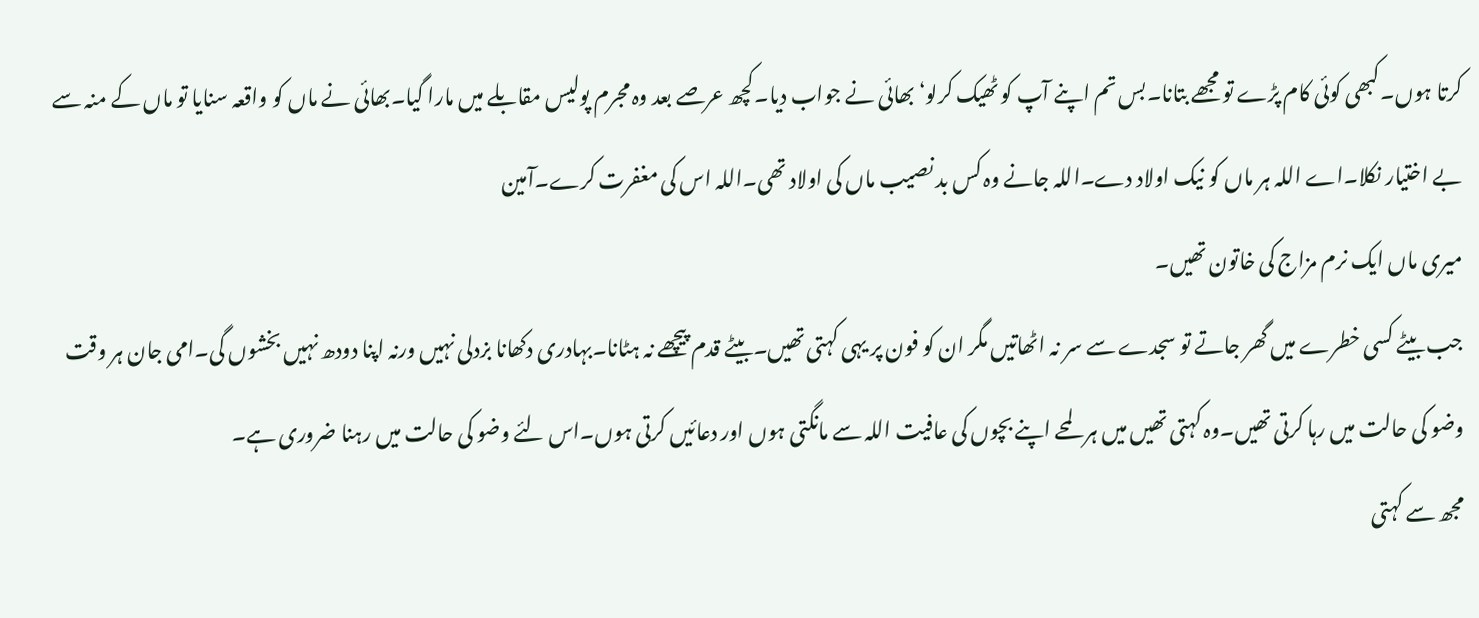کرتا ہوں۔کبھی کوئی کام پڑے تو مجھے بتانا۔بس تم اپنے آپ کو ٹھیک کرلو‘بھائی نے جواب دیا۔کچھ عرصے بعد وہ مجرم پولیس مقابلے میں مارا گیا۔بھائی نے ماں کو واقعہ سنایا تو ماں کے منہ سے بے اختیار نکلا۔اے اللہ ہر ماں کو نیک اولاد دے۔اللہ جانے وہ کس بد نصیب ماں کی اولاد تھی۔اللہ اس کی مغفرت کرے۔آمین
میری ماں ایک نرم مزاج کی خاتون تھیں۔
جب بیٹے کسی خطرے میں گھر جاتے تو سجدے سے سر نہ اٹھاتیں مگر ان کو فون پر یہی کہتی تھیں۔بیٹے قدم پیچھے نہ ہٹانا۔بہادری دکھانا بزدلی نہیں ورنہ اپنا دودھ نہیں بخشوں گی۔امی جان ہر وقت وضو کی حالت میں رہا کرتی تھیں۔وہ کہتی تھیں میں ہر لمحے اپنے بچوں کی عافیت اللہ سے مانگتی ہوں اور دعائیں کرتی ہوں۔اس لئے وضو کی حالت میں رہنا ضروری ہے۔
مجھ سے کہتی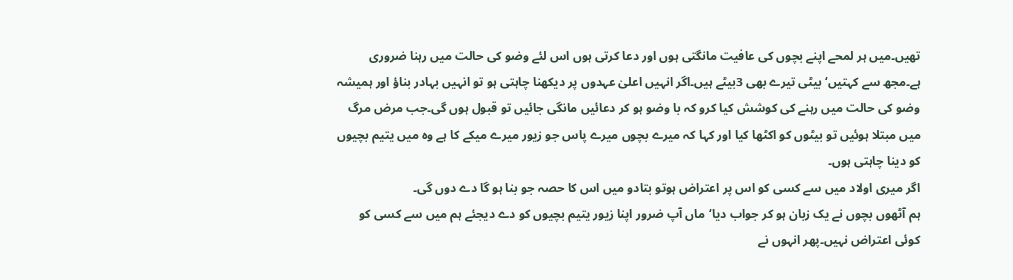تھیں۔میں ہر لمحے اپنے بچوں کی عافیت مانگتی ہوں اور دعا کرتی ہوں اس لئے وضو کی حالت میں رہنا ضروری ہے۔مجھ سے کہتیں‘بیٹی تیرے بھی 3بیٹے ہیں۔اگر انہیں اعلیٰ عہدوں پر دیکھنا چاہتی ہو تو انہیں بہادر بناؤ اور ہمیشہ وضو کی حالت میں رہنے کی کوشش کیا کرو کہ با وضو ہو کر دعائیں مانگی جائیں تو قبول ہوں گی۔جب مرض مرگ میں مبتلا ہوئیں تو بیٹوں کو اکٹھا کیا اور کہا کہ میرے بچوں میرے پاس جو زیور میرے میکے کا ہے وہ میں یتیم بچیوں کو دینا چاہتی ہوں۔
اگر میری اولاد میں سے کسی کو اس پر اعتراض ہوتو بتادو میں اس کا حصہ جو بنا ہو گا دے دوں گی۔
ہم آٹھوں بچوں نے یک زبان ہو کر جواب دیا‘ماں آپ ضرور اپنا زیور یتیم بچیوں کو دے دیجئے ہم میں سے کسی کو کوئی اعتراض نہیں۔پھر انہوں نے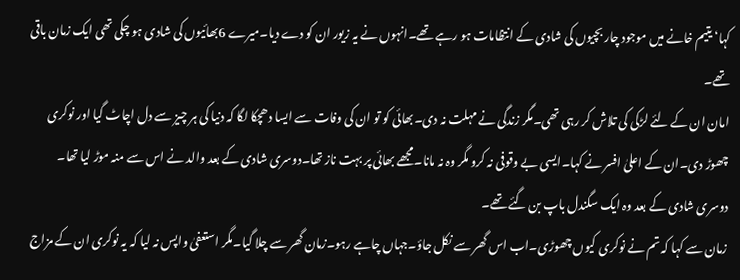کہا‘یتیم خانے میں موجود چار بچیوں کی شادی کے انتظامات ہو رہے تھے۔انہوں نے یہ زیور ان کو دے دیا۔میرے 6بھائیوں کی شادی ہو چکی تھی ایک زمان باقی تھے۔
امان ان کے لئے لڑکی کی تلاش کر رہی تھی۔مگر زندگی نے مہلت نہ دی۔بھائی کو تو ان کی وفات سے ایسا دھچکا لگا کہ دنیا کی ہر چیز سے دل اچاٹ گیا اور نوکری چھوڑ دی۔ان کے اعلیٰ افسر نے کہا۔ایسی بے وقوفی نہ کرو مگر وہ نہ مانا۔مجھے بھائی پر بہت ناز تھا۔دوسری شادی کے بعد والد نے اس سے منہ موڑ لیا تھا۔
دوسری شادی کے بعد وہ ایک سگندل باپ بن گئے تھے۔
زمان سے کہا کہ تم نے نوکری کیوں چھوڑی۔اب اس گھر سے نکل جاؤ۔جہاں چاہے رہو۔زمان گھر سے چلا گیا۔مگر استعفیٰ واپس نہ لیا کہ یہ نوکری ان کے مزاج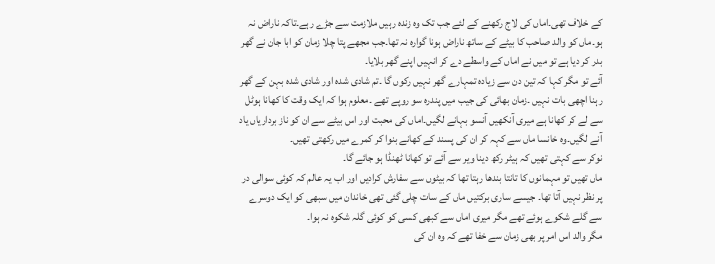کے خلاف تھی۔اماں کی لاج رکھنے کے لئے جب تک وہ زندہ رہیں ملازمت سے جڑے رہے۔تاکہ ناراض نہ ہو۔ماں کو والد صاحب کا بیٹے کے ساتھ ناراض ہونا گوارہ نہ تھا۔جب مجھے پتا چلا زمان کو ابا جان نے گھر بدر کر دیا ہے تو میں نے اماں کے واسطے دے کر انہیں اپنے گھر بلایا۔
آئے تو مگر کہا کہ تین دن سے زیادہ تمہارے گھر نہیں رکوں گا ۔تم شادی شدہ اور شادی شدہ بہن کے گھر رہنا اچھی بات نہیں ۔زمان بھائی کی جیب میں پندرہ سو روپے تھے ۔معلوم ہوا کہ ایک وقت کا کھانا ہوٹل سے لے کر کھانا ہے میری آنکھیں آنسو بہانے لگیں۔اماں کی محبت اور اس بیٹے سے ان کو ناز برداریاں یاد آنے لگیں۔وہ خانسا ماں سے کہہ کر ان کی پسند کے کھانے بنوا کر کمرے میں رکھتی تھیں۔
نوکر سے کہتی تھیں کہ ہیٹر رکھ دینا ویر سے آئے تو کھانا ٹھنڈا ہو جائے گا۔
ماں تھیں تو مہمانوں کا تانتا بندھا رہتا تھا کہ بیٹوں سے سفارش کرادیں اور اب یہ عالم کہ کوئی سوالی در پر نظر نہیں آتا تھا۔ جیسے ساری برکتیں ماں کے سات چلی گئی تھی خاندان میں سبھی کو ایک دوسرے سے گلے شکوے ہوئے تھے مگر میری اماں سے کبھی کسی کو کوئی گلہ شکوہ نہ ہوا۔
مگر والد اس امر پر بھی زمان سے خفا تھے کہ وہ ان کی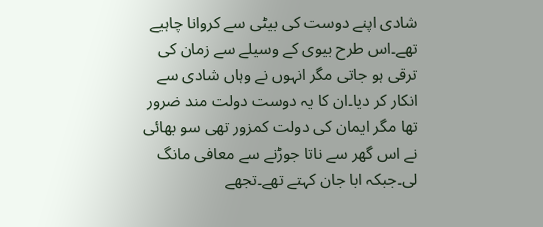شادی اپنے دوست کی بیٹی سے کروانا چاہیے تھے۔اس طرح بیوی کے وسیلے سے زمان کی ترقی ہو جاتی مگر انہوں نے وہاں شادی سے انکار کر دیا۔ان کا یہ دوست دولت مند ضرور تھا مگر ایمان کی دولت کمزور تھی سو بھائی نے اس گھر سے ناتا جوڑنے سے معافی مانگ لی۔جبکہ ابا جان کہتے تھے۔تجھے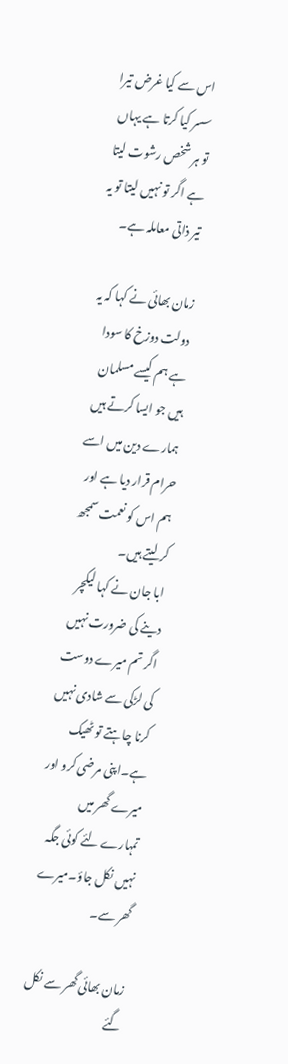اس سے کیا غرض تیرا سسر کیا کرتا ہے یہاں تو ہر شخص رشوت لیتا ہے اگر تو نہیں لیتا تو یہ تیر ذاتی معاملہ ہے۔

زمان بھائی نے کہا کہ یہ دولت دوزخ کا سودا ہے ہم کیسے مسلمان ہیں جو ایسا کرتے ہیں ہمارے دین میں اسے حرام قرار دیا ہے اور ہم اس کو نعمت سمجھ کر لیتے ہیں۔
ابا جان نے کہا لیکچر دینے کی ضرورت نہیں اگر تم میرے دوست کی لڑکی سے شادی نہیں کرنا چاہتے تو ٹھیک ہے۔اپنی مرضی کرو اور میرے گھر میں تمہارے لئے کوئی جگہ نہیں نکل جاؤ۔میرے گھر سے۔

زمان بھائی گھر سے نکل گئے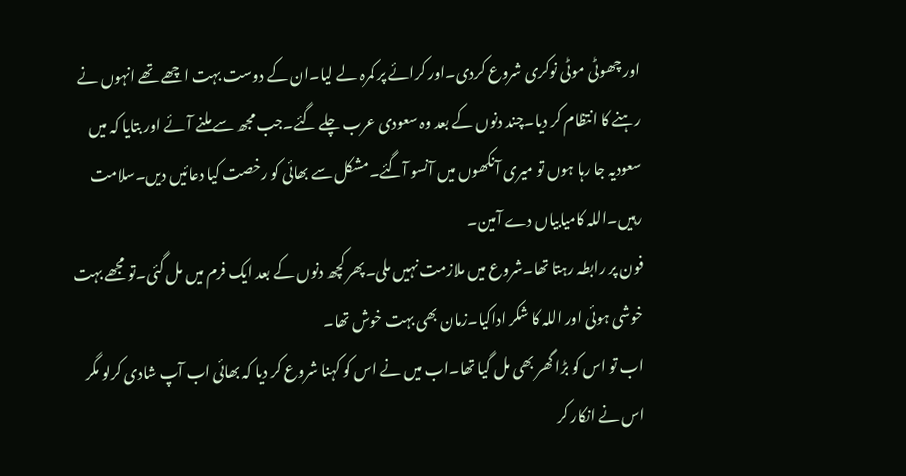اور چھوٹی موٹی نوکری شروع کردی۔اور کرائے پر کمرہ لے لیا۔ان کے دوست بہت اچھے تھے انہوں نے رہنے کا انتظام کر دیا۔چند دنوں کے بعد وہ سعودی عرب چلے گئے۔جب مجھ سے ملنے آئے اور بتایا کہ میں سعودیہ جا رہا ہوں تو میری آنکھوں میں آنسو آگئے۔مشکل سے بھائی کو رخصت کیا دعائیں دیں۔سلامت رہیں۔اللہ کامیابیاں دے آمین۔
فون پر رابطہ رہتا تھا۔شروع میں ملازمت نہیں ملی۔پھر کچھ دنوں کے بعد ایک فرم میں مل گئی۔تو مجھے بہت خوشی ہوئی اور اللہ کا شکر اداکیا۔زمان بھی بہت خوش تھا۔
اب تو اس کو بڑا گھر بھی مل گیا تھا۔اب میں نے اس کو کہنا شروع کر دیا کہ بھائی اب آپ شادی کرلو مگر اس نے انکار کر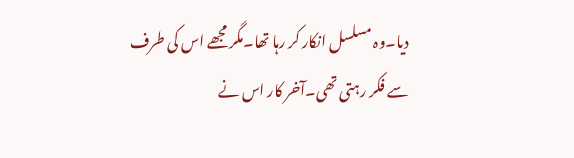دیا۔وہ مسلسل انکار کر رہا تھا۔مگر مجھے اس کی طرف سے فکر رہتی تھی۔آخر کار اس نے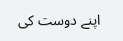اپنے دوست کی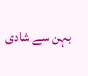بہن سے شادی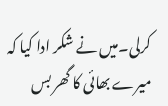کرلی۔میں نے شکر ادا کیا کہ میرے بھائی کا گھر بس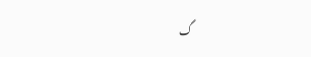گ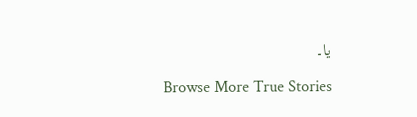یا۔

Browse More True Stories